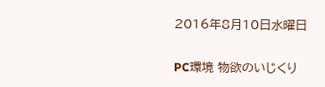2016年8月10日水曜日

PC環境 物欲のいじくり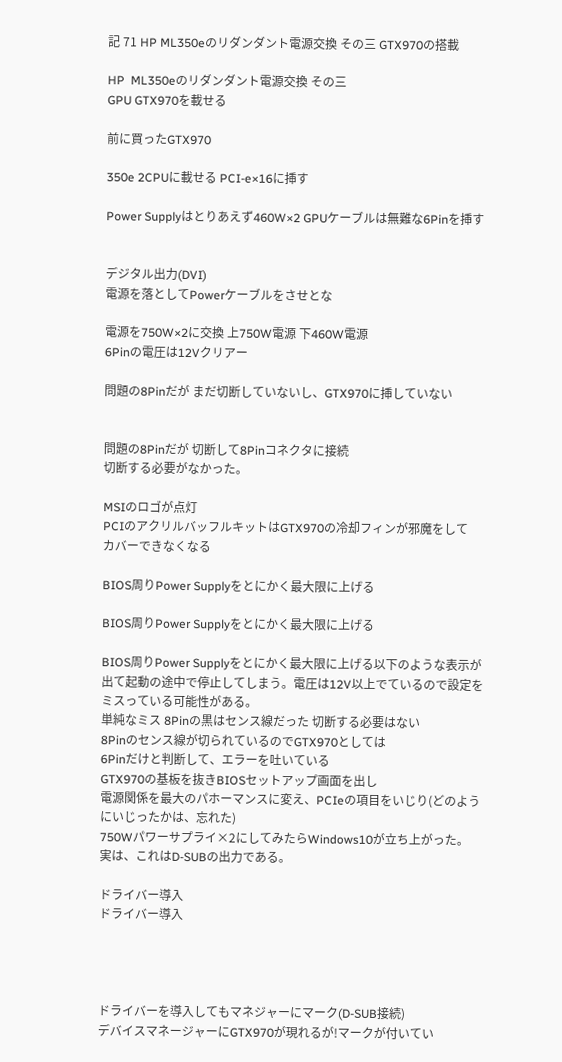記 71 HP ML350eのリダンダント電源交換 その三 GTX970の搭載

HP  ML350eのリダンダント電源交換 その三
GPU GTX970を載せる

前に買ったGTX970

350e 2CPUに載せる PCI-e×16に挿す

Power Supplyはとりあえず460W×2 GPUケーブルは無難な6Pinを挿す


デジタル出力(DVI)
電源を落としてPowerケーブルをさせとな

電源を750W×2に交換 上750W電源 下460W電源
6Pinの電圧は12Vクリアー

問題の8Pinだが まだ切断していないし、GTX970に挿していない


問題の8Pinだが 切断して8Pinコネクタに接続
切断する必要がなかった。

MSIのロゴが点灯
PCIのアクリルバッフルキットはGTX970の冷却フィンが邪魔をして
カバーできなくなる

BIOS周りPower Supplyをとにかく最大限に上げる

BIOS周りPower Supplyをとにかく最大限に上げる

BIOS周りPower Supplyをとにかく最大限に上げる以下のような表示が出て起動の途中で停止してしまう。電圧は12V以上でているので設定をミスっている可能性がある。
単純なミス 8Pinの黒はセンス線だった 切断する必要はない
8Pinのセンス線が切られているのでGTX970としては
6Pinだけと判断して、エラーを吐いている
GTX970の基板を抜きBIOSセットアップ画面を出し
電源関係を最大のパホーマンスに変え、PCIeの項目をいじり(どのようにいじったかは、忘れた)
750Wパワーサプライ×2にしてみたらWindows10が立ち上がった。
実は、これはD-SUBの出力である。

ドライバー導入
ドライバー導入




ドライバーを導入してもマネジャーにマーク(D-SUB接続)
デバイスマネージャーにGTX970が現れるが!マークが付いてい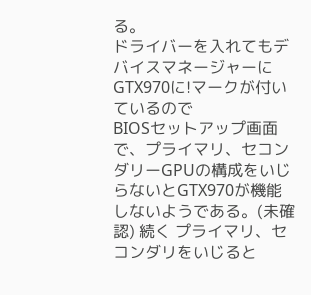る。
ドライバーを入れてもデバイスマネージャーにGTX970に!マークが付いているので
BIOSセットアップ画面で、プライマリ、セコンダリーGPUの構成をいじらないとGTX970が機能しないようである。(未確認) 続く プライマリ、セコンダリをいじると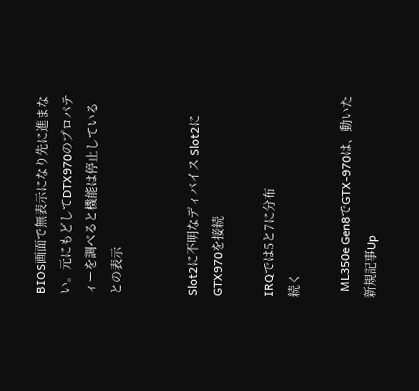BIOS画面で無表示になり先に進まない。元にもどしてDTX970のプロパティーを調べると機能は停止しているとの表示


Slot2に不明なディバイス Slot2にGTX970を接続

IRQでは5と7に分布
続く

  ML350e Gen8でGTX-970は、動いた 新規記事Up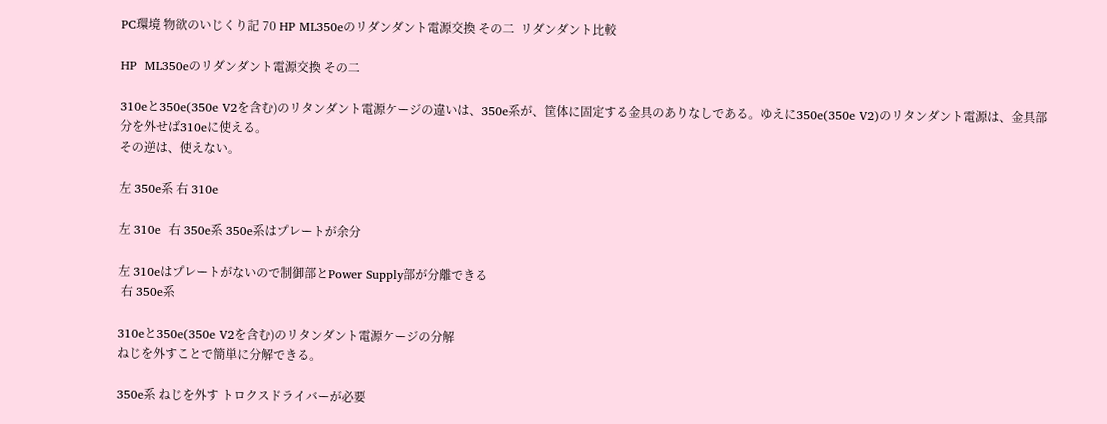PC環境 物欲のいじくり記 70 HP ML350eのリダンダント電源交換 その二  リダンダント比較

HP  ML350eのリダンダント電源交換 その二

310eと350e(350e V2を含む)のリタンダント電源ケージの違いは、350e系が、筐体に固定する金具のありなしである。ゆえに350e(350e V2)のリタンダント電源は、金具部分を外せば310eに使える。
その逆は、使えない。

左 350e系 右 310e

左 310e  右 350e系 350e系はプレートが余分

左 310eはプレートがないので制御部とPower Supply部が分離できる
 右 350e系

310eと350e(350e V2を含む)のリタンダント電源ケージの分解
ねじを外すことで簡単に分解できる。

350e系 ねじを外す トロクスドライバーが必要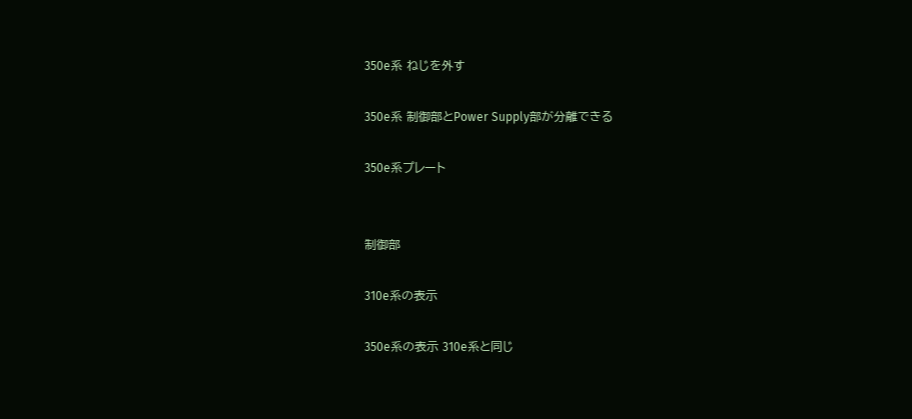350e系 ねじを外す

350e系 制御部とPower Supply部が分離できる

350e系プレート


制御部

310e系の表示

350e系の表示 310e系と同じ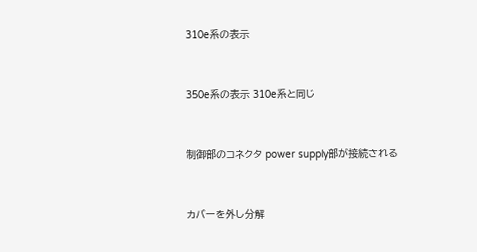310e系の表示


350e系の表示 310e系と同じ


制御部のコネクタ power supply部が接続される


カバーを外し分解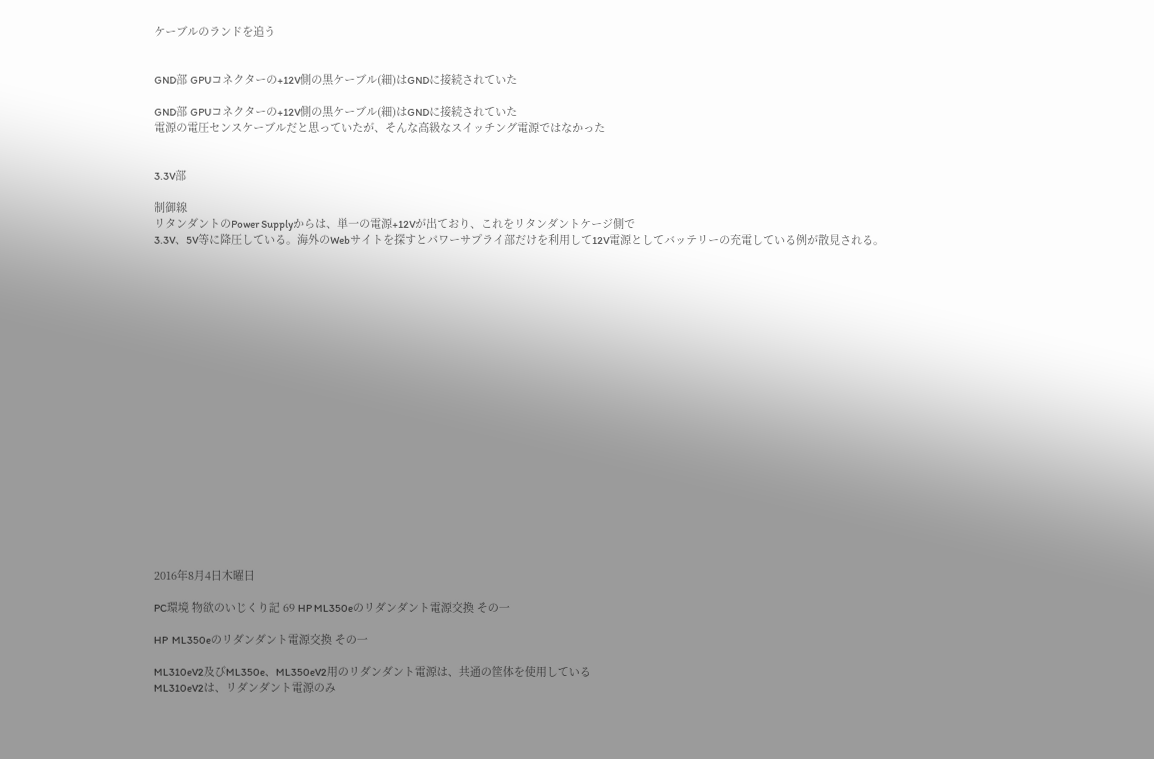ケーブルのランドを追う


GND部 GPUコネクターの+12V側の黒ケーブル(細)はGNDに接続されていた

GND部 GPUコネクターの+12V側の黒ケーブル(細)はGNDに接続されていた
電源の電圧センスケーブルだと思っていたが、そんな高級なスイッチング電源ではなかった


3.3V部

制御線
リタンダントのPower Supplyからは、単一の電源+12Vが出ており、これをリタンダントケージ側で
3.3V、5V等に降圧している。海外のWebサイトを探すとパワーサプライ部だけを利用して12V電源としてバッテリーの充電している例が散見される。




















2016年8月4日木曜日

PC環境 物欲のいじくり記 69 HP ML350eのリダンダント電源交換 その一

HP  ML350eのリダンダント電源交換 その一

ML310eV2及びML350e、ML350eV2用のリダンダント電源は、共通の筐体を使用している
ML310eV2は、リダンダント電源のみ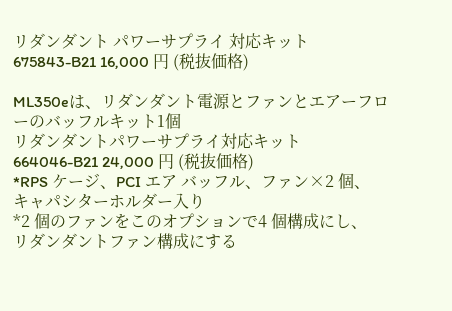リダンダント パワーサプライ 対応キット
675843-B21 16,000 円 (税抜価格)

ML350eは、リダンダント電源とファンとエアーフローのバッフルキット1個
リダンダントパワーサプライ対応キット
664046-B21 24,000 円 (税抜価格)
*RPS ケージ、PCI エア バッフル、ファン×2 個、
キャパシターホルダー入り
*2 個のファンをこのオプションで4 個構成にし、
リダンダントファン構成にする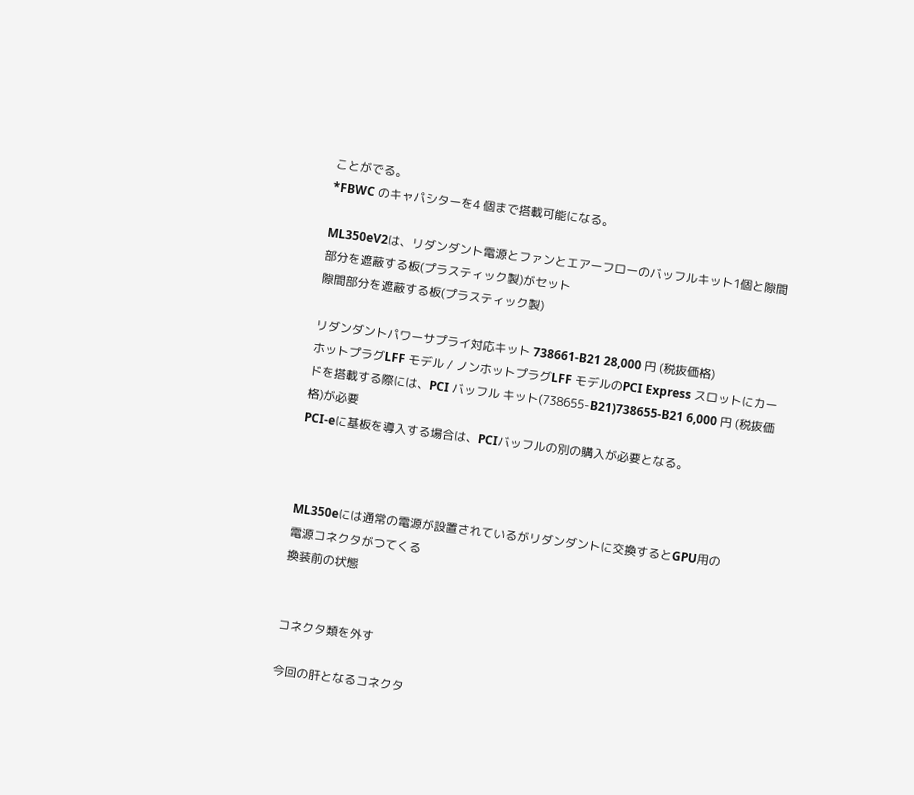ことがでる。
*FBWC のキャパシターを4 個まで搭載可能になる。

ML350eV2は、リダンダント電源とファンとエアーフローのバッフルキット1個と隙間部分を遮蔽する板(プラスティック製)がセット
隙間部分を遮蔽する板(プラスティック製)

リダンダントパワーサプライ対応キット 738661-B21 28,000 円 (税抜価格)
ホットプラグLFF モデル / ノンホットプラグLFF モデルのPCI Express スロットにカードを搭載する際には、PCI バッフル キット(738655-B21)738655-B21 6,000 円 (税抜価格)が必要
PCI-eに基板を導入する場合は、PCIバッフルの別の購入が必要となる。



ML350eには通常の電源が設置されているがリダンダントに交換するとGPU用の
電源コネクタがつてくる
換装前の状態


コネクタ類を外す

今回の肝となるコネクタ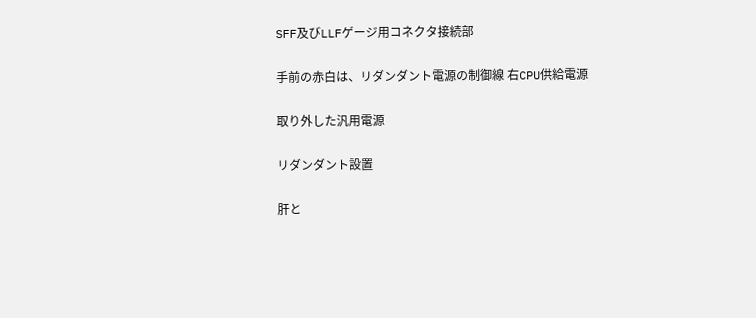SFF及びLLFゲージ用コネクタ接続部

手前の赤白は、リダンダント電源の制御線 右CPU供給電源

取り外した汎用電源

リダンダント設置

肝と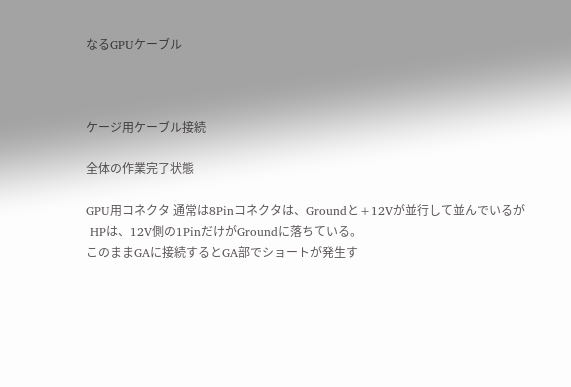なるGPUケーブル



ケージ用ケーブル接続

全体の作業完了状態

GPU用コネクタ 通常は8Pinコネクタは、Groundと+12Vが並行して並んでいるが
 HPは、12V側の1PinだけがGroundに落ちている。
このままGAに接続するとGA部でショートが発生す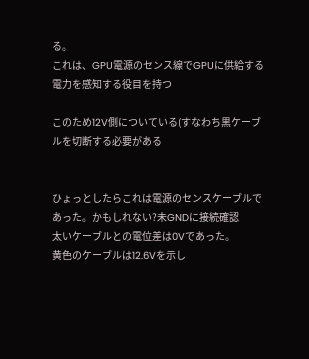る。
これは、GPU電源のセンス線でGPUに供給する電力を感知する役目を持つ

このため12V側についている(すなわち黒ケーブルを切断する必要がある


ひょっとしたらこれは電源のセンスケーブルであった。かもしれない?未GNDに接続確認
太いケーブルとの電位差は0Vであった。
黄色のケーブルは12.6Vを示し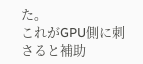た。
これがGPU側に刺さると補助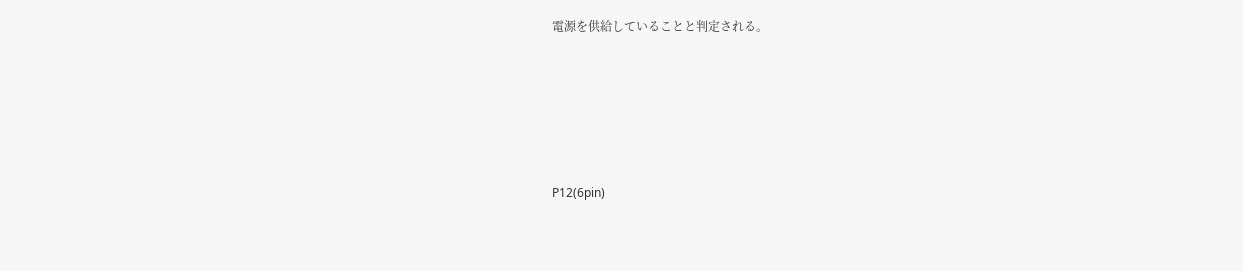電源を供給していることと判定される。





P12(6pin)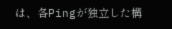は、各Pingが独立した構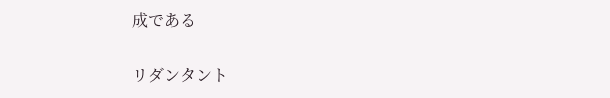成である

リダンタント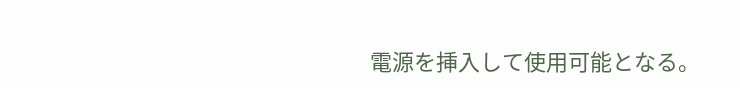電源を挿入して使用可能となる。